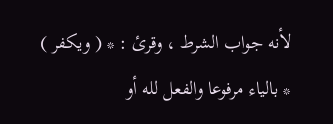لأنه جواب الشرط ، وقرئ : * ( ويكفر ) * بالياء مرفوعا والفعل لله أو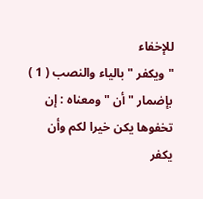للإخفاء
" ويكفر " بالياء والنصب ( 1 ) بإضمار " أن " ومعناه : إن تخفوها يكن خيرا لكم وأن
يكفر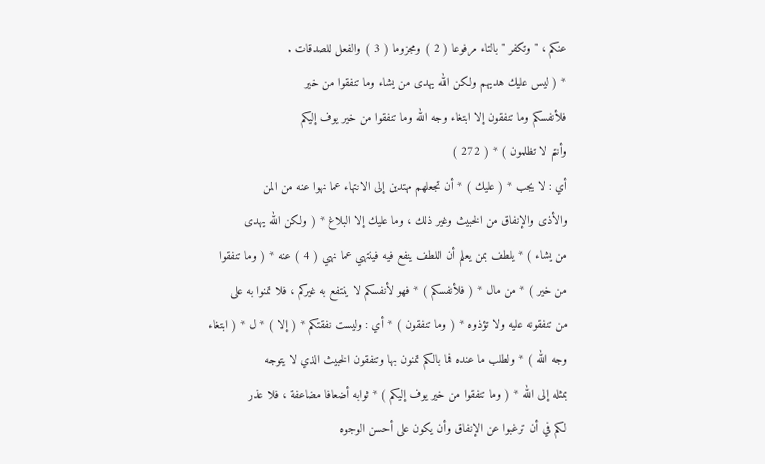عنكم ، " وتكفر " بالتاء مرفوعا ( 2 ) ومجزوما ( 3 ) والفعل للصدقات .
* ( ليس عليك هديهم ولكن الله يهدى من يشاء وما تنفقوا من خير
فلأنفسكم وما تنفقون إلا ابتغاء وجه الله وما تنفقوا من خير يوف إليكم
وأنتم لا تظلمون ) * ( 272 )
أي : لا يجب * ( عليك ) * أن تجعلهم مهتدين إلى الانتهاء عما نهوا عنه من المن
والأذى والإنفاق من الخبيث وغير ذلك ، وما عليك إلا البلاغ * ( ولكن الله يهدى
من يشاء ) * يلطف بمن يعلم أن اللطف ينفع فيه فينتهي عما نهي ( 4 ) عنه * ( وما تنفقوا
من خير ) * من مال * ( فلأنفسكم ) * فهو لأنفسكم لا ينتفع به غيركم ، فلا تمنوا به على
من تنفقونه عليه ولا تؤذوه * ( وما تنفقون ) * أي : وليست نفقتكم * ( إلا ) * ل * ( ابتغاء
وجه الله ) * ولطلب ما عنده فما بالكم تمنون بها وتنفقون الخبيث الذي لا يتوجه
بمثله إلى الله * ( وما تنفقوا من خير يوف إليكم ) * ثوابه أضعافا مضاعفة ، فلا عذر
لكم في أن ترغبوا عن الإنفاق وأن يكون على أحسن الوجوه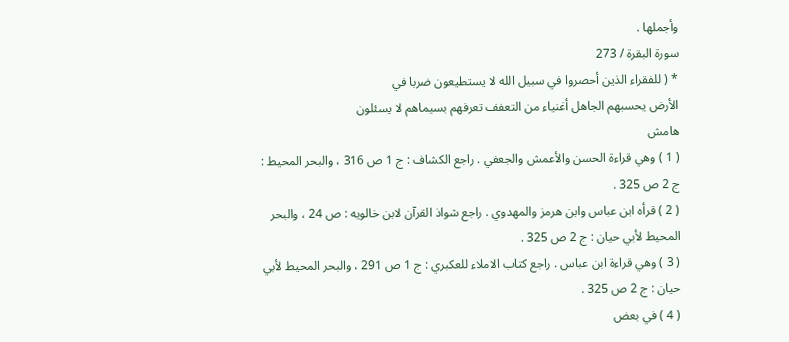وأجملها .
سورة البقرة / 273
* ( للفقراء الذين أحصروا في سبيل الله لا يستطيعون ضربا في
الأرض يحسبهم الجاهل أغنياء من التعفف تعرفهم بسيماهم لا يسئلون
هامش
( 1 ) وهي قراءة الحسن والأعمش والجعفي . راجع الكشاف : ج 1 ص 316 ، والبحر المحيط :
ج 2 ص 325 .
( 2 ) قرأه ابن عباس وابن هرمز والمهدوي . راجع شواذ القرآن لابن خالويه : ص 24 ، والبحر
المحيط لأبي حيان : ج 2 ص 325 .
( 3 ) وهي قراءة ابن عباس . راجع كتاب الاملاء للعكبري : ج 1 ص 291 ، والبحر المحيط لأبي
حيان : ج 2 ص 325 .
( 4 ) في بعض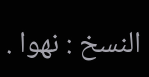النسخ : نهوا .